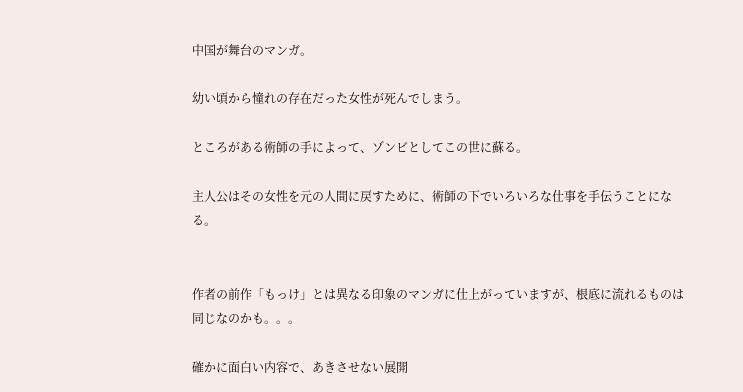中国が舞台のマンガ。

幼い頃から憧れの存在だった女性が死んでしまう。

ところがある術師の手によって、ゾンビとしてこの世に蘇る。

主人公はその女性を元の人間に戻すために、術師の下でいろいろな仕事を手伝うことになる。


作者の前作「もっけ」とは異なる印象のマンガに仕上がっていますが、根底に流れるものは同じなのかも。。。

確かに面白い内容で、あきさせない展開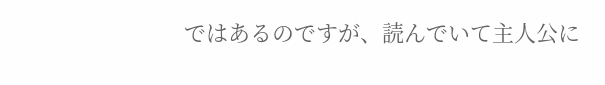ではあるのですが、読んでいて主人公に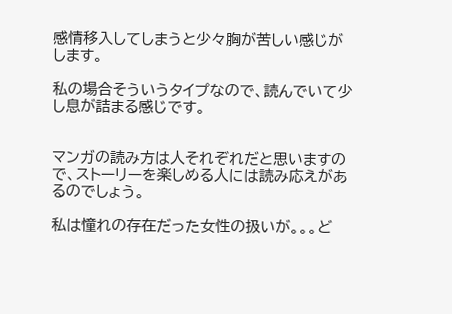感情移入してしまうと少々胸が苦しい感じがします。

私の場合そういうタイプなので、読んでいて少し息が詰まる感じです。


マンガの読み方は人それぞれだと思いますので、ストーリーを楽しめる人には読み応えがあるのでしょう。

私は憧れの存在だった女性の扱いが。。。ど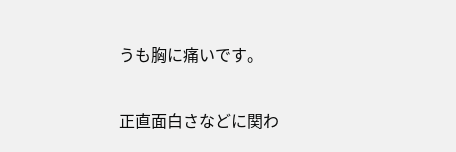うも胸に痛いです。

正直面白さなどに関わ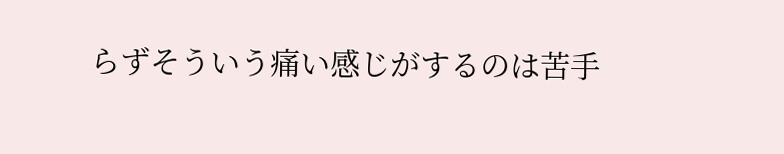らずそういう痛い感じがするのは苦手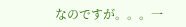なのですが。。。一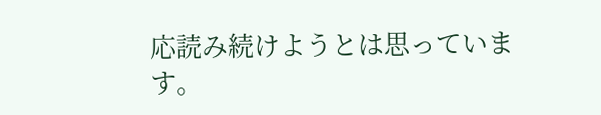応読み続けようとは思っています。